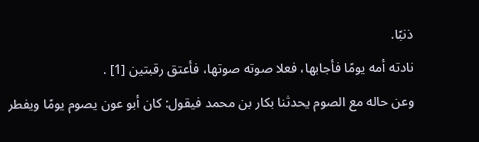ذنبًا.
نادته أمه يومًا فأجابها، فعلا صوته صوتها، فأعتق رقبتين [1] .
وعن حاله مع الصوم يحدثنا بكار بن محمد فيقول: كان أبو عون يصوم يومًا ويفطر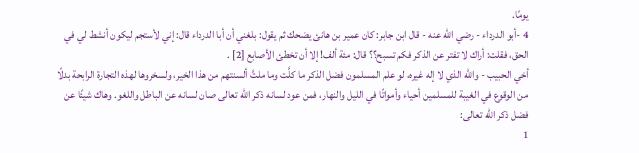يومًا.
4 -أبو الدرداء - رضي الله عنه - قال ابن جابر: كان عمير بن هانئ يضحك ثم يقول: بلغني أن أبا الدرداء قال: إني لأستجم ليكون أنشط لي في الحق، فقلت: أراك لا تفتر عن الذكر فكم تسبح؟؟ قال: مئة ألف! إلا أن تخطئ الأصابع [2] .
أخي الحبيب - والله الذي لا إله غيره، لو علم المسلمون فضل الذكر ما كلَّت وما ملتَّ ألسنتهم من هذا الخير، ولسخروها لهذه التجارة الرابحة بدلًا من الوقوع في الغيبة للمسلمين أحياء وأمواتًا في الليل والنهار، فمن عود لسانه ذكر الله تعالى صان لسانه عن الباطل واللغو. وهاك شيئًا عن فضل ذكر الله تعالى:
1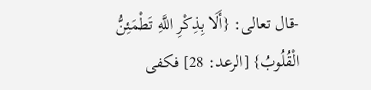-قال تعالى: {أَلَا بِذِكْرِ اللَّهِ تَطْمَئِنُّ الْقُلُوبُ} [الرعد: 28] فكفى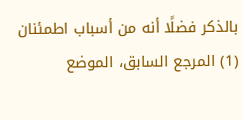بالذكر فضلًا أنه من أسباب اطمئنان
(1) المرجع السابق، الموضع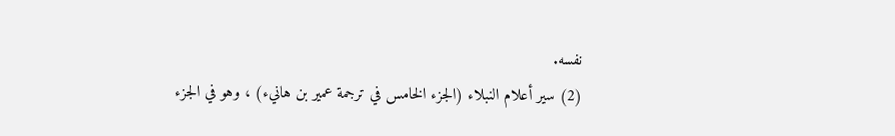نفسه.
(2) سير أعلام النبلاء (الجزء الخامس في ترجمة عمير بن هانيء) ، وهو في الجزء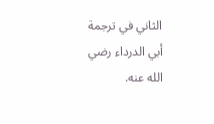الثاني في ترجمة أبي الدرداء رضي الله عنه.